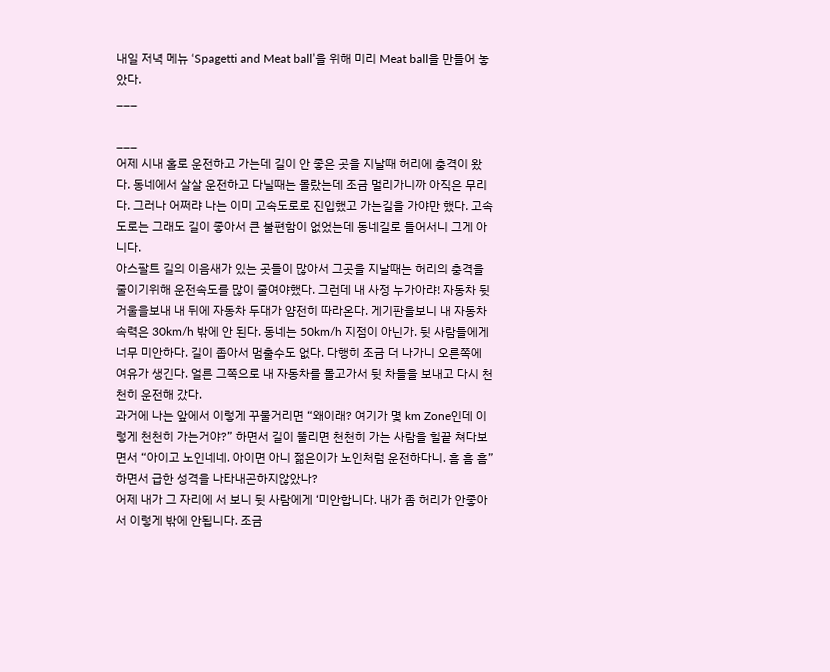내일 저녁 메뉴 ‘Spagetti and Meat ball’을 위해 미리 Meat ball을 만들어 놓았다.
___

___
어제 시내 홀로 운전하고 가는데 길이 안 좋은 곳을 지날때 허리에 충격이 왔다. 동네에서 살살 운전하고 다닐때는 몰랐는데 조금 멀리가니까 아직은 무리다. 그러나 어쩌랴 나는 이미 고속도로로 진입했고 가는길을 가야만 했다. 고속도로는 그래도 길이 좋아서 큰 불편함이 없었는데 동네길로 들어서니 그게 아니다.
아스팔트 길의 이음새가 있는 곳들이 많아서 그곳을 지날때는 허리의 충격을 줄이기위해 운전속도를 많이 줄여야했다. 그런데 내 사정 누가아랴! 자동차 뒷 거울을보내 내 뒤에 자동차 두대가 얌전히 따라온다. 게기판을보니 내 자동차 속력은 30km/h 밖에 안 된다. 동네는 50km/h 지점이 아닌가. 뒷 사람들에게 너무 미안하다. 길이 좁아서 멈출수도 없다. 다행히 조금 더 나가니 오른쪽에 여유가 생긴다. 얼른 그쪽으로 내 자동차를 몰고가서 뒷 차들을 보내고 다시 천천히 운전해 갔다.
과거에 나는 앞에서 이렇게 꾸물거리면 “왜이래? 여기가 몇 km Zone인데 이렇게 천천히 가는거야?” 하면서 길이 뚤리면 천천히 가는 사람을 힐끝 쳐다보면서 “아이고 노인네네. 아이면 아니 젊은이가 노인처럼 운전하다니. 흠 흠 흠”하면서 급한 성격을 나타내곤하지않았나?
어제 내가 그 자리에 서 보니 뒷 사람에게 ‘미안합니다. 내가 좀 허리가 안좋아서 이렇게 밖에 안됩니다. 조금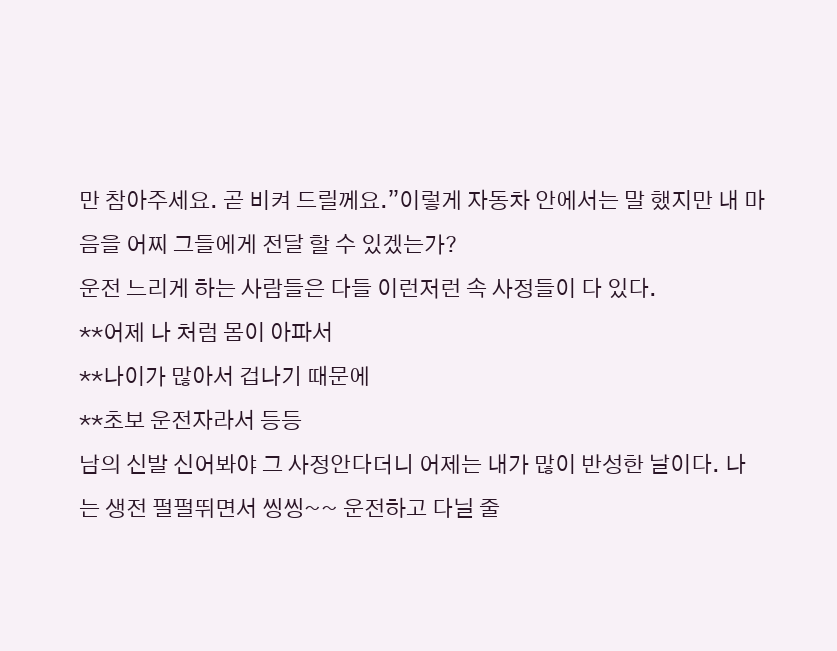만 참아주세요. 곧 비켜 드릴께요.”이렇게 자동차 안에서는 말 했지만 내 마음을 어찌 그들에게 전달 할 수 있겠는가?
운전 느리게 하는 사람들은 다들 이런저런 속 사정들이 다 있다.
**어제 나 처럼 몸이 아파서
**나이가 많아서 겁나기 때문에
**초보 운전자라서 등등
남의 신발 신어봐야 그 사정안다더니 어제는 내가 많이 반성한 날이다. 나는 생전 펄펄뛰면서 씽씽~~ 운전하고 다닐 줄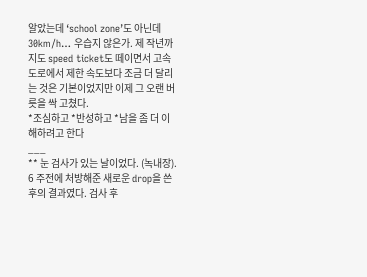알았는데 ‘school zone’도 아닌데 30km/h… 우습지 않은가. 제 작년까지도 speed ticket도 떼이면서 고속도로에서 제한 속도보다 조금 더 달리는 것은 기본이었지만 이제 그 오랜 버릇을 싹 고쳤다.
*조심하고 *반성하고 *남을 좀 더 이해하려고 한다
___
** 눈 검사가 있는 날이었다. (녹내장). 6 주전에 처방해준 새로운 drop을 쓴 후의 결과였다. 검사 후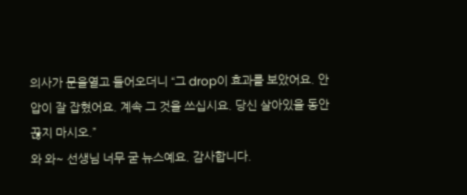의사가 문을열고 들어오더니 “그 drop이 효과를 보았어요. 안압이 잘 잡혔어요. 계속 그 것을 쓰십시요. 당신 살아있을 동안 끊지 마시오.”
와 와~ 선생님 너무 굳 뉴스예요. 감사합니다.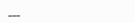___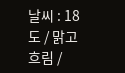날씨 : 18도 / 맑고 흐림 /